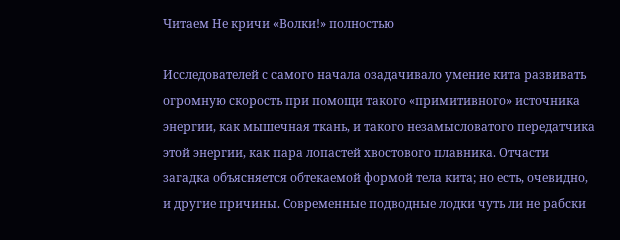Читаем Не кричи «Волки!» полностью

Исследователей с самого начала озадачивало умение кита развивать огромную скорость при помощи такого «примитивного» источника энергии, как мышечная ткань, и такого незамысловатого передатчика этой энергии, как пара лопастей хвостового плавника. Отчасти загадка объясняется обтекаемой формой тела кита; но есть, очевидно, и другие причины. Современные подводные лодки чуть ли не рабски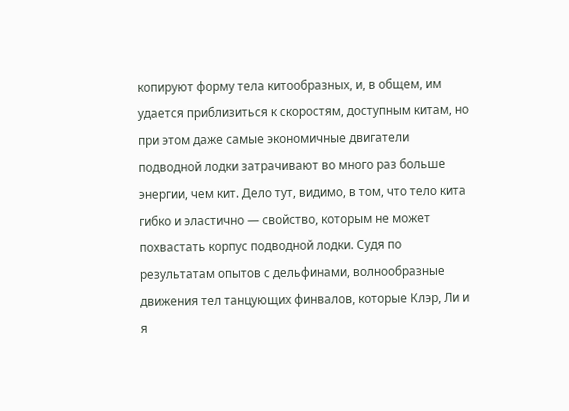копируют форму тела китообразных, и, в общем, им удается приблизиться к скоростям, доступным китам, но при этом даже самые экономичные двигатели подводной лодки затрачивают во много раз больше энергии, чем кит. Дело тут, видимо, в том, что тело кита гибко и эластично — свойство, которым не может похвастать корпус подводной лодки. Судя по результатам опытов с дельфинами, волнообразные движения тел танцующих финвалов, которые Клэр, Ли и я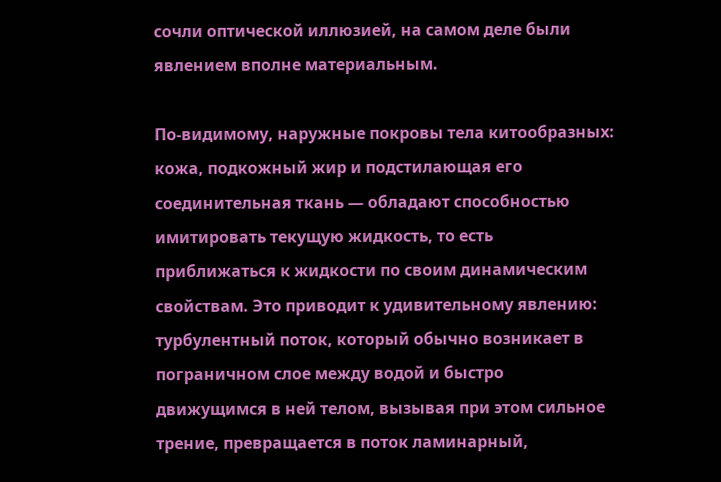сочли оптической иллюзией, на самом деле были явлением вполне материальным.

По-видимому, наружные покровы тела китообразных: кожа, подкожный жир и подстилающая его соединительная ткань — обладают способностью имитировать текущую жидкость, то есть приближаться к жидкости по своим динамическим свойствам. Это приводит к удивительному явлению: турбулентный поток, который обычно возникает в пограничном слое между водой и быстро движущимся в ней телом, вызывая при этом сильное трение, превращается в поток ламинарный,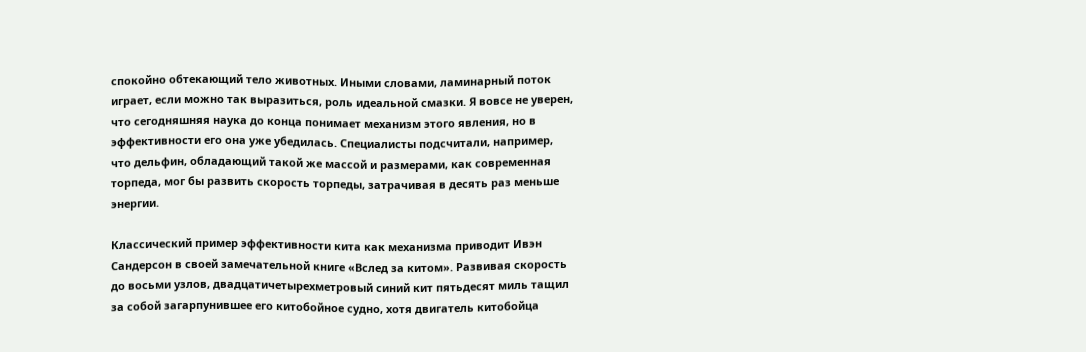спокойно обтекающий тело животных. Иными словами, ламинарный поток играет, если можно так выразиться, роль идеальной смазки. Я вовсе не уверен, что сегодняшняя наука до конца понимает механизм этого явления, но в эффективности его она уже убедилась. Специалисты подсчитали, например, что дельфин, обладающий такой же массой и размерами, как современная торпеда, мог бы развить скорость торпеды, затрачивая в десять раз меньше энергии.

Классический пример эффективности кита как механизма приводит Ивэн Сандерсон в своей замечательной книге «Вслед за китом». Развивая скорость до восьми узлов, двадцатичетырехметровый синий кит пятьдесят миль тащил за собой загарпунившее его китобойное судно, хотя двигатель китобойца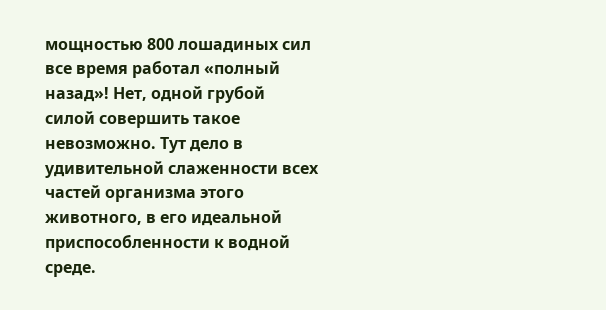мощностью 800 лошадиных сил все время работал «полный назад»! Нет, одной грубой силой совершить такое невозможно. Тут дело в удивительной слаженности всех частей организма этого животного, в его идеальной приспособленности к водной среде.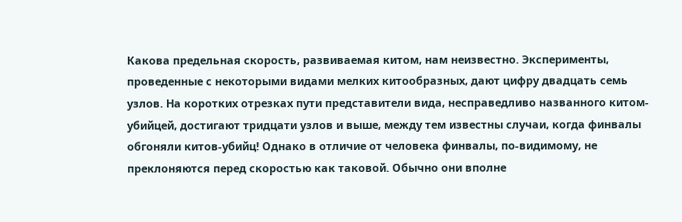Какова предельная скорость, развиваемая китом, нам неизвестно. Эксперименты, проведенные с некоторыми видами мелких китообразных, дают цифру двадцать семь узлов. На коротких отрезках пути представители вида, несправедливо названного китом-убийцей, достигают тридцати узлов и выше, между тем известны случаи, когда финвалы обгоняли китов-убийц! Однако в отличие от человека финвалы, по-видимому, не преклоняются перед скоростью как таковой. Обычно они вполне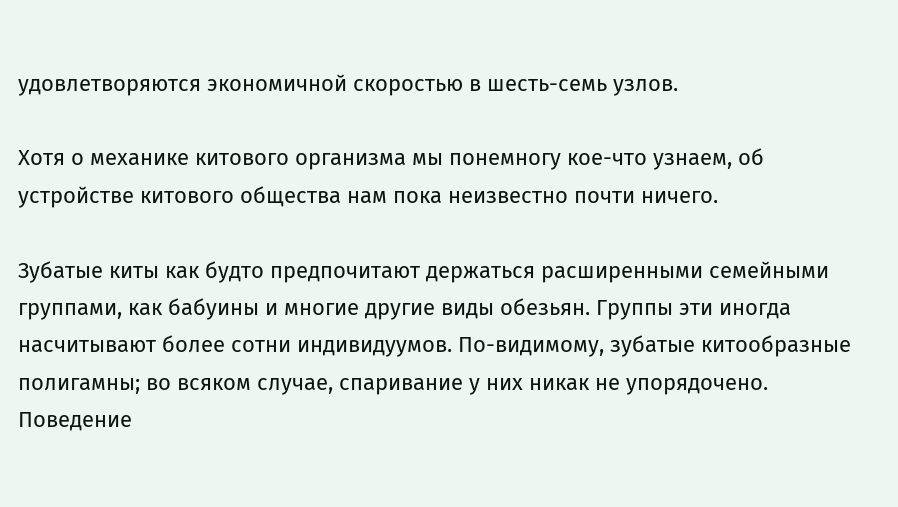удовлетворяются экономичной скоростью в шесть-семь узлов.

Хотя о механике китового организма мы понемногу кое-что узнаем, об устройстве китового общества нам пока неизвестно почти ничего.

Зубатые киты как будто предпочитают держаться расширенными семейными группами, как бабуины и многие другие виды обезьян. Группы эти иногда насчитывают более сотни индивидуумов. По-видимому, зубатые китообразные полигамны; во всяком случае, спаривание у них никак не упорядочено. Поведение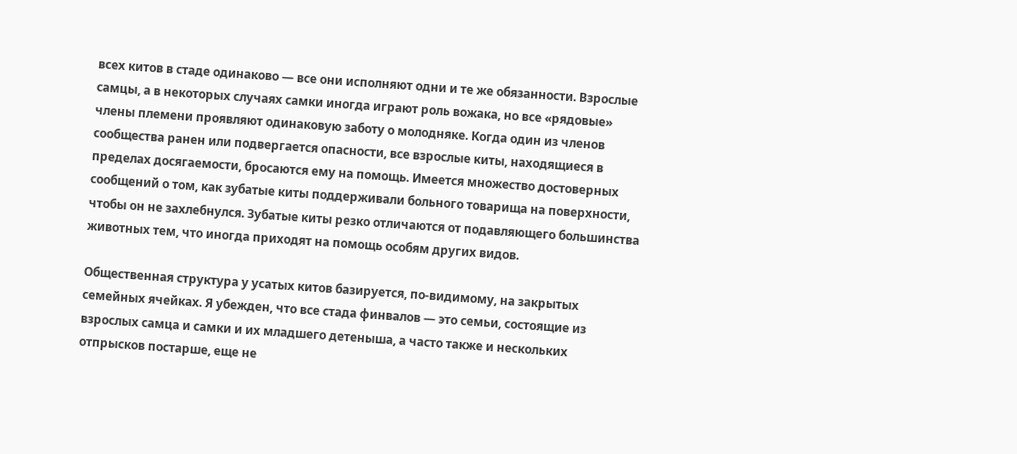всех китов в стаде одинаково — все они исполняют одни и те же обязанности. Взрослые самцы, а в некоторых случаях самки иногда играют роль вожака, но все «рядовые» члены племени проявляют одинаковую заботу о молодняке. Когда один из членов сообщества ранен или подвергается опасности, все взрослые киты, находящиеся в пределах досягаемости, бросаются ему на помощь. Имеется множество достоверных сообщений о том, как зубатые киты поддерживали больного товарища на поверхности, чтобы он не захлебнулся. Зубатые киты резко отличаются от подавляющего большинства животных тем, что иногда приходят на помощь особям других видов.

Общественная структура у усатых китов базируется, по-видимому, на закрытых семейных ячейках. Я убежден, что все стада финвалов — это семьи, состоящие из взрослых самца и самки и их младшего детеныша, а часто также и нескольких отпрысков постарше, еще не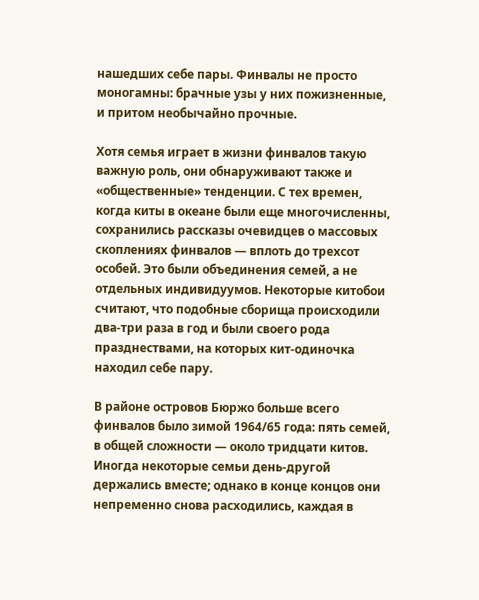нашедших себе пары. Финвалы не просто моногамны: брачные узы у них пожизненные, и притом необычайно прочные.

Хотя семья играет в жизни финвалов такую важную роль, они обнаруживают также и «общественные» тенденции. С тех времен, когда киты в океане были еще многочисленны, сохранились рассказы очевидцев о массовых скоплениях финвалов — вплоть до трехсот особей. Это были объединения семей, а не отдельных индивидуумов. Некоторые китобои считают, что подобные сборища происходили два-три раза в год и были своего рода празднествами, на которых кит-одиночка находил себе пару.

В районе островов Бюржо больше всего финвалов было зимой 1964/65 года: пять семей, в общей сложности — около тридцати китов. Иногда некоторые семьи день-другой держались вместе; однако в конце концов они непременно снова расходились, каждая в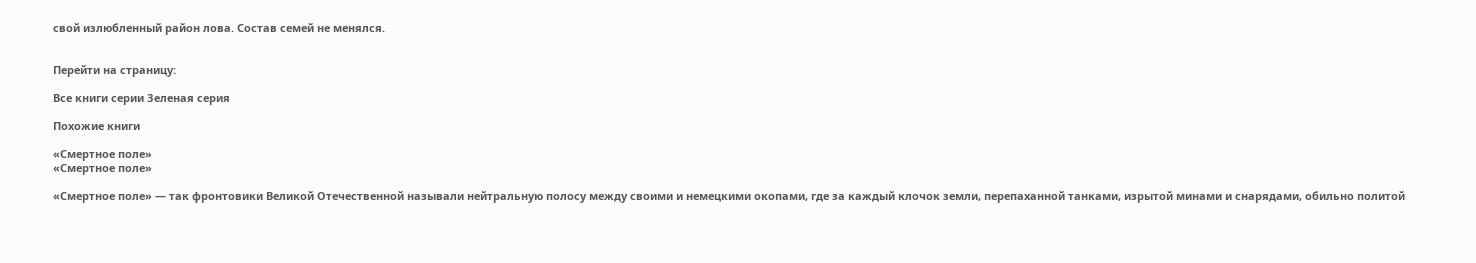свой излюбленный район лова. Состав семей не менялся.


Перейти на страницу:

Все книги серии Зеленая серия

Похожие книги

«Смертное поле»
«Смертное поле»

«Смертное поле» — так фронтовики Великой Отечественной называли нейтральную полосу между своими и немецкими окопами, где за каждый клочок земли, перепаханной танками, изрытой минами и снарядами, обильно политой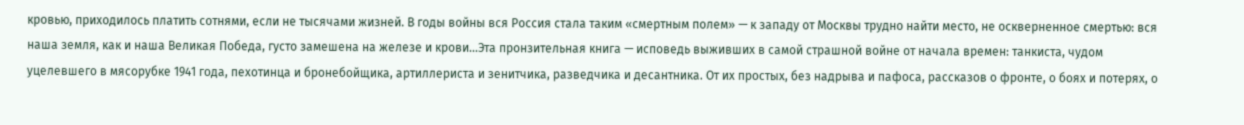кровью, приходилось платить сотнями, если не тысячами жизней. В годы войны вся Россия стала таким «смертным полем» — к западу от Москвы трудно найти место, не оскверненное смертью: вся наша земля, как и наша Великая Победа, густо замешена на железе и крови…Эта пронзительная книга — исповедь выживших в самой страшной войне от начала времен: танкиста, чудом уцелевшего в мясорубке 1941 года, пехотинца и бронебойщика, артиллериста и зенитчика, разведчика и десантника. От их простых, без надрыва и пафоса, рассказов о фронте, о боях и потерях, о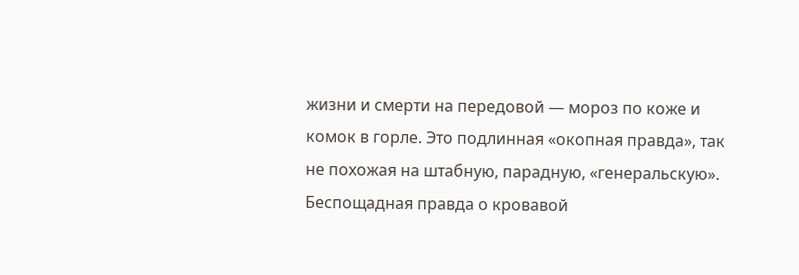жизни и смерти на передовой — мороз по коже и комок в горле. Это подлинная «окопная правда», так не похожая на штабную, парадную, «генеральскую». Беспощадная правда о кровавой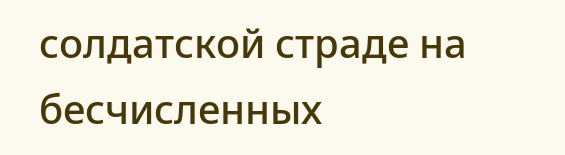солдатской страде на бесчисленных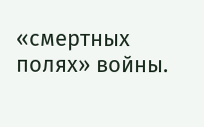«смертных полях» войны.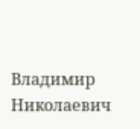Владимир Николаевич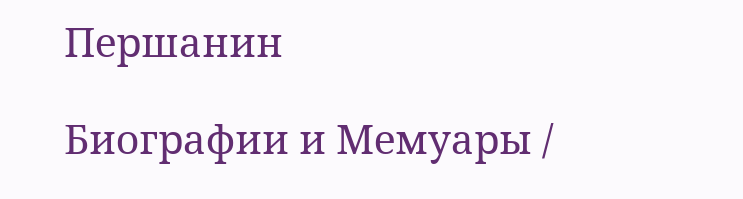Першанин

Биографии и Мемуары /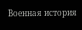Военная история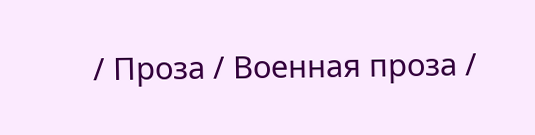/ Проза / Военная проза /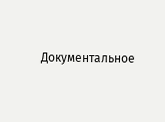Документальное